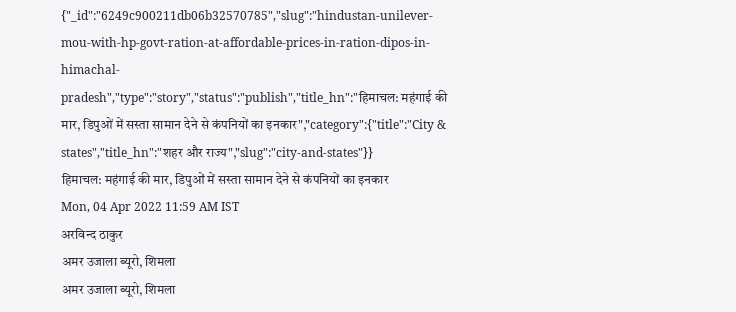{"_id":"6249c900211db06b32570785","slug":"hindustan-unilever-mou-with-hp-govt-ration-at-affordable-prices-in-ration-dipos-in-himachal-pradesh","type":"story","status":"publish","title_hn":"हिमाचल: महंगाई की मार, डिपुओं में सस्ता सामान देने से कंपनियों का इनकार","category":{"title":"City & states","title_hn":"शहर और राज्य","slug":"city-and-states"}}
हिमाचल: महंगाई की मार, डिपुओं में सस्ता सामान देने से कंपनियों का इनकार
Mon, 04 Apr 2022 11:59 AM IST
अरविन्द ठाकुर
अमर उजाला ब्यूरो, शिमला
अमर उजाला ब्यूरो, शिमला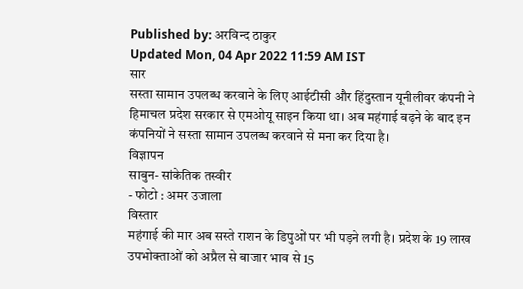Published by: अरविन्द ठाकुर
Updated Mon, 04 Apr 2022 11:59 AM IST
सार
सस्ता सामान उपलब्ध करवाने के लिए आईटीसी और हिंदुस्तान यूनीलीवर कंपनी ने हिमाचल प्रदेश सरकार से एमओयू साइन किया था। अब महंगाई बढ़ने के बाद इन कंपनियों ने सस्ता सामान उपलब्ध करवाने से मना कर दिया है।
विज्ञापन
साबुन- सांकेतिक तस्वीर
- फोटो : अमर उजाला
विस्तार
महंगाई की मार अब सस्ते राशन के डिपुओं पर भी पड़ने लगी है। प्रदेश के 19 लाख उपभोक्ताओं को अप्रैल से बाजार भाव से 15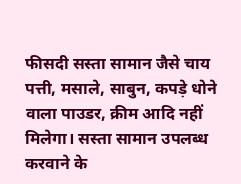फीसदी सस्ता सामान जैसे चाय पत्ती, मसाले, साबुन, कपड़े धोने वाला पाउडर, क्रीम आदि नहीं मिलेगा। सस्ता सामान उपलब्ध करवाने के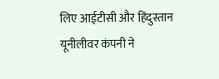लिए आईटीसी और हिंदुस्तान यूनीलीवर कंपनी ने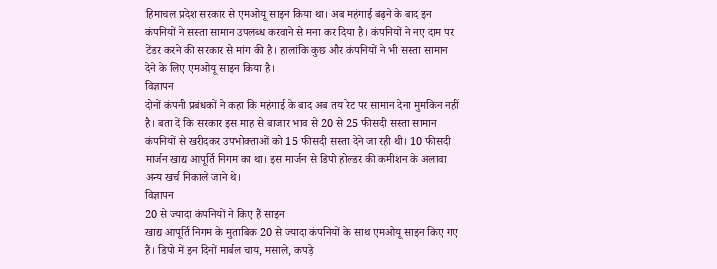हिमाचल प्रदेश सरकार से एमओयू साइन किया था। अब महंगाई बढ़ने के बाद इन कंपनियों ने सस्ता सामान उपलब्ध करवाने से मना कर दिया है। कंपनियों ने नए दाम पर टेंडर करने की सरकार से मांग की है। हालांकि कुछ और कंपनियों ने भी सस्ता सामान देने के लिए एमओयू साइन किया है।
विज्ञापन
दोनों कंपनी प्रबंधकों ने कहा कि महंगाई के बाद अब तय रेट पर सामान देना मुमकिन नहीं है। बता दें कि सरकार इस माह से बाजार भाव से 20 से 25 फीसदी सस्ता सामान कंपनियों से खरीदकर उपभोक्ताओं को 15 फीसदी सस्ता देने जा रही थी। 10 फीसदी मार्जन खाद्य आपूर्ति निगम का था। इस मार्जन से डिपो होल्डर की कमीशन के अलावा अन्य खर्च निकाले जाने थे।
विज्ञापन
20 से ज्यादा कंपनियों ने किए हैं साइन
खाद्य आपूर्ति निगम के मुताबिक 20 से ज्यादा कंपनियों के साथ एमओयू साइन किए गए हैं। डिपो में इन दिनों मार्बल चाय, मसाले, कपड़े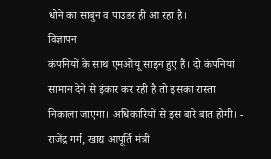धोने का साबुन व पाउडर ही आ रहा है।
विज्ञापन
कंपनियों के साथ एमओयू साइन हुए हैं। दो कंपनियां सामान देने से इंकार कर रही है तो इसका रास्ता निकाला जाएगा। अधिकारियों से इस बारे बात होगी। - राजेंद्र गर्ग, खाद्य आपूर्ति मंत्री